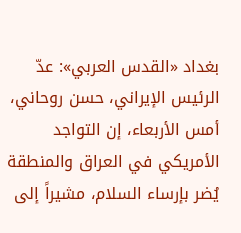بغداد «القدس العربي»: عدّ الرئيس الإيراني، حسن روحاني، أمس الأربعاء، إن التواجد الأمريكي في العراق والمنطقة يُضر بإرساء السلام، مشيراً إلى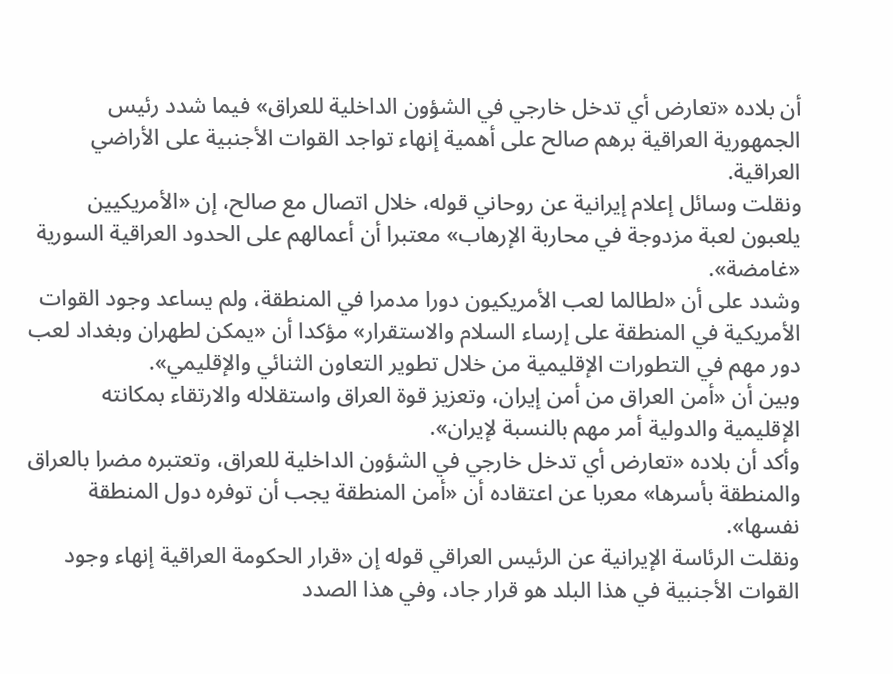أن بلاده «تعارض أي تدخل خارجي في الشؤون الداخلية للعراق» فيما شدد رئيس الجمهورية العراقية برهم صالح على أهمية إنهاء تواجد القوات الأجنبية على الأراضي العراقية.
ونقلت وسائل إعلام إيرانية عن روحاني قوله، خلال اتصال مع صالح، إن «الأمريكيين يلعبون لعبة مزدوجة في محاربة الإرهاب» معتبرا أن أعمالهم على الحدود العراقية السورية «غامضة».
وشدد على أن «لطالما لعب الأمريكيون دورا مدمرا في المنطقة، ولم يساعد وجود القوات الأمريكية في المنطقة على إرساء السلام والاستقرار» مؤكدا أن «يمكن لطهران وبغداد لعب دور مهم في التطورات الإقليمية من خلال تطوير التعاون الثنائي والإقليمي».
وبين أن «أمن العراق من أمن إيران، وتعزيز قوة العراق واستقلاله والارتقاء بمكانته الإقليمية والدولية أمر مهم بالنسبة لإيران».
وأكد أن بلاده «تعارض أي تدخل خارجي في الشؤون الداخلية للعراق، وتعتبره مضرا بالعراق والمنطقة بأسرها» معربا عن اعتقاده أن «أمن المنطقة يجب أن توفره دول المنطقة نفسها».
ونقلت الرئاسة الإيرانية عن الرئيس العراقي قوله إن «قرار الحكومة العراقية إنهاء وجود القوات الأجنبية في هذا البلد هو قرار جاد، وفي هذا الصدد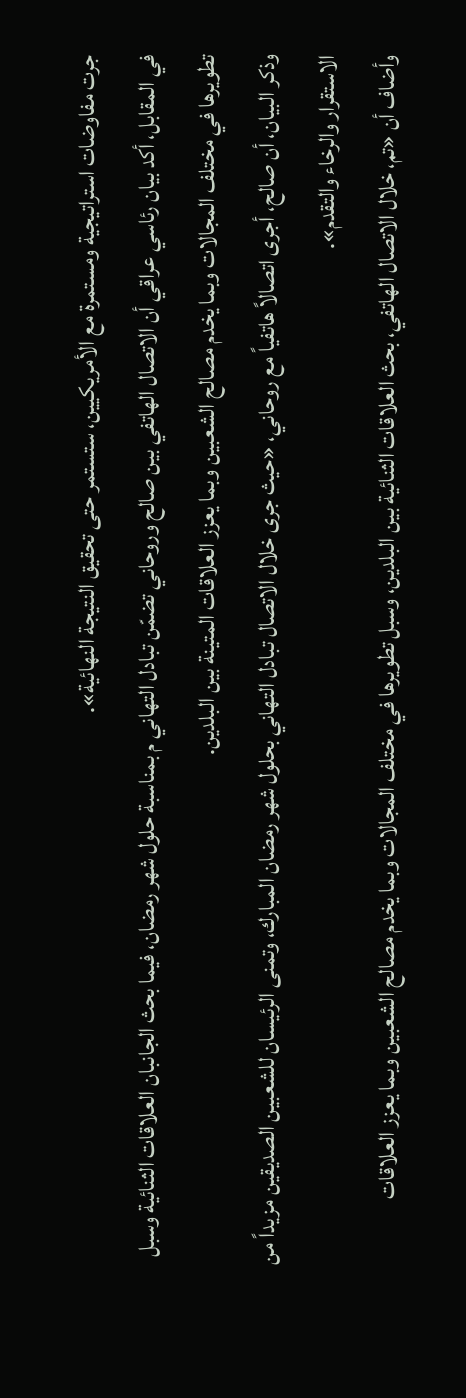جرت مفاوضات استراتيجية ومستمرة مع الأمريكيين، ستستمر حتى تحقيق النتيجة النهائية».
في المقابل، أكد بيان رئاسي عراقي أن الاتصال الهاتفي بين صالح وروحاني تضمّن تبادل التهاني م بمناسبة حلول شهر رمضان، فيما بحث الجانبان العلاقات الثنائية وسبل تطويرها في مختلف المجالات وبما يخدم مصالح الشعبين وبما يعزز العلاقات المتينة بين البلدين.
وذكر البيان، أن صالح، أجرى اتصالاً هاتفياً مع روحاني، «حيث جرى خلال الاتصال تبادل التهاني بحلول شهر رمضان المبارك، وتمنى الرئيسان للشعبين الصديقين مزيداً من الاستقرار والرخاء والتقدم».
وأضاف أن «تم، خلال الاتصال الهاتفي، بحث العلاقات الثنائية بين البلدين، وسبل تطويرها في مختلف المجالات وبما يخدم مصالح الشعبين وبما يعزز العلاقات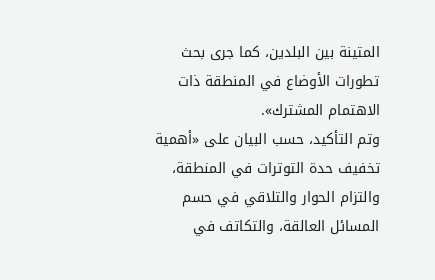المتينة بين البلدين، كما جرى بحث تطورات الأوضاع في المنطقة ذات الاهتمام المشترك».
وتم التأكيد، حسب البيان على «أهمية تخفيف حدة التوترات في المنطقة، والتزام الحوار والتلاقي في حسم المسائل العالقة، والتكاتف في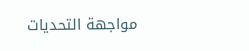مواجهة التحديات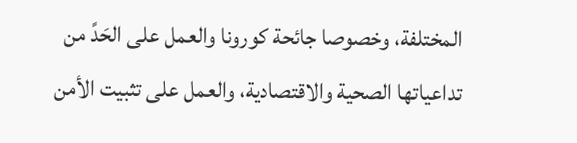المختلفة، وخصوصا جائحة كورونا والعمل على الحَدً من تداعياتها الصحية والاقتصادية، والعمل على تثبيت الأمن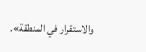والاستقرار في المنطقة».